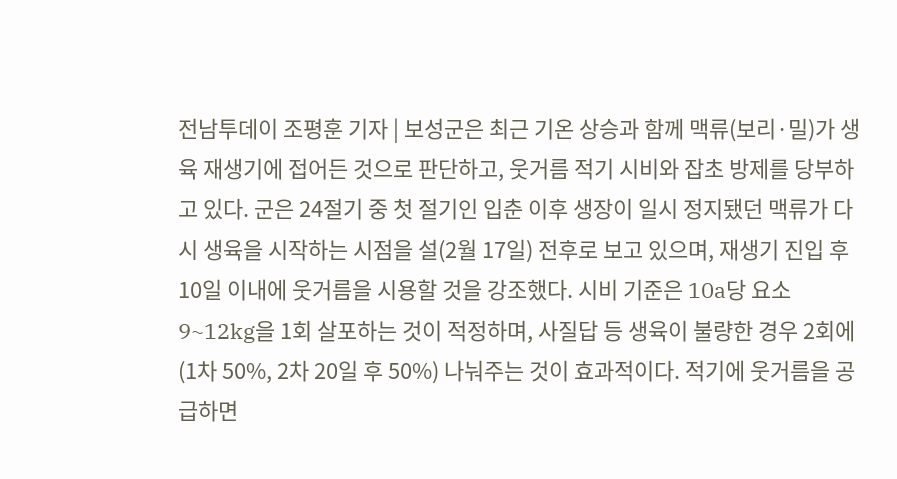전남투데이 조평훈 기자 | 보성군은 최근 기온 상승과 함께 맥류(보리·밀)가 생육 재생기에 접어든 것으로 판단하고, 웃거름 적기 시비와 잡초 방제를 당부하고 있다. 군은 24절기 중 첫 절기인 입춘 이후 생장이 일시 정지됐던 맥류가 다시 생육을 시작하는 시점을 설(2월 17일) 전후로 보고 있으며, 재생기 진입 후 10일 이내에 웃거름을 시용할 것을 강조했다. 시비 기준은 10a당 요소 9~12kg을 1회 살포하는 것이 적정하며, 사질답 등 생육이 불량한 경우 2회에(1차 50%, 2차 20일 후 50%) 나눠주는 것이 효과적이다. 적기에 웃거름을 공급하면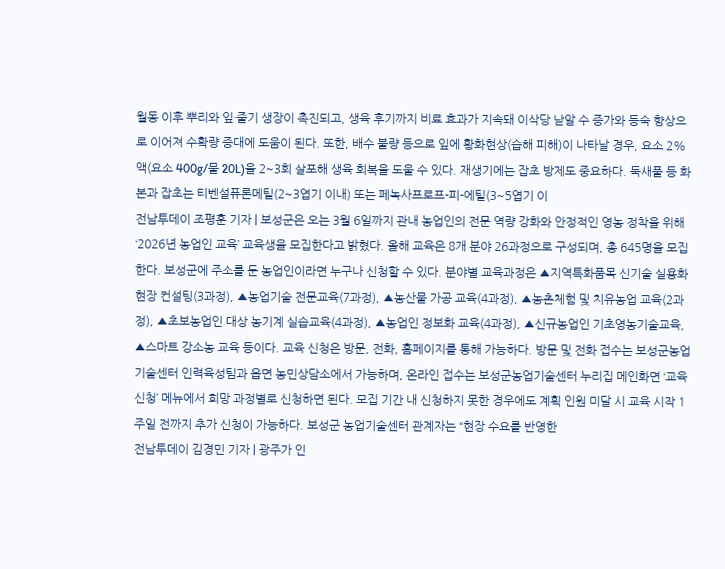월동 이후 뿌리와 잎·줄기 생장이 촉진되고, 생육 후기까지 비료 효과가 지속돼 이삭당 낟알 수 증가와 등숙 향상으로 이어져 수확량 증대에 도움이 된다. 또한, 배수 불량 등으로 잎에 황화현상(습해 피해)이 나타날 경우, 요소 2%액(요소 400g/물 20L)을 2~3회 살포해 생육 회복을 도울 수 있다. 재생기에는 잡초 방제도 중요하다. 둑새풀 등 화본과 잡초는 티벤설퓨론메틸(2~3엽기 이내) 또는 페녹사프로프-피-에틸(3~5엽기 이
전남투데이 조평훈 기자 | 보성군은 오는 3월 6일까지 관내 농업인의 전문 역량 강화와 안정적인 영농 정착을 위해 ‘2026년 농업인 교육’ 교육생을 모집한다고 밝혔다. 올해 교육은 8개 분야 26과정으로 구성되며, 총 645명을 모집한다. 보성군에 주소를 둔 농업인이라면 누구나 신청할 수 있다. 분야별 교육과정은 ▲지역특화품목 신기술 실용화 현장 컨설팅(3과정), ▲농업기술 전문교육(7과정), ▲농산물 가공 교육(4과정), ▲농촌체험 및 치유농업 교육(2과정), ▲초보농업인 대상 농기계 실습교육(4과정), ▲농업인 정보화 교육(4과정), ▲신규농업인 기초영농기술교육, ▲스마트 강소농 교육 등이다. 교육 신청은 방문, 전화, 홈페이지를 통해 가능하다. 방문 및 전화 접수는 보성군농업기술센터 인력육성팀과 읍면 농민상담소에서 가능하며, 온라인 접수는 보성군농업기술센터 누리집 메인화면 ‘교육 신청’ 메뉴에서 희망 과정별로 신청하면 된다. 모집 기간 내 신청하지 못한 경우에도 계획 인원 미달 시 교육 시작 1주일 전까지 추가 신청이 가능하다. 보성군 농업기술센터 관계자는 “현장 수요를 반영한
전남투데이 김경민 기자 | 광주가 인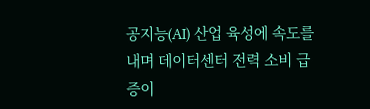공지능(AI) 산업 육성에 속도를 내며 데이터센터 전력 소비 급증이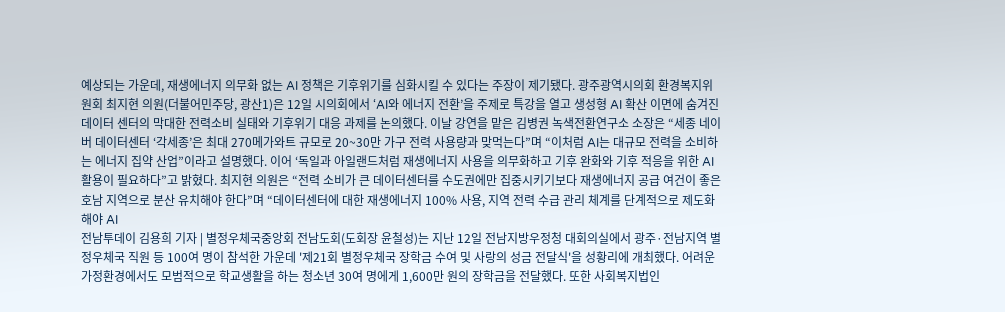예상되는 가운데, 재생에너지 의무화 없는 AI 정책은 기후위기를 심화시킬 수 있다는 주장이 제기됐다. 광주광역시의회 환경복지위원회 최지현 의원(더불어민주당, 광산1)은 12일 시의회에서 ‘AI와 에너지 전환’을 주제로 특강을 열고 생성형 AI 확산 이면에 숨겨진 데이터 센터의 막대한 전력소비 실태와 기후위기 대응 과제를 논의했다. 이날 강연을 맡은 김병권 녹색전환연구소 소장은 “세종 네이버 데이터센터 ‘각세종’은 최대 270메가와트 규모로 20~30만 가구 전력 사용량과 맞먹는다”며 “이처럼 AI는 대규모 전력을 소비하는 에너지 집약 산업”이라고 설명했다. 이어 ‘독일과 아일랜드처럼 재생에너지 사용을 의무화하고 기후 완화와 기후 적응을 위한 AI 활용이 필요하다”고 밝혔다. 최지현 의원은 “전력 소비가 큰 데이터센터를 수도권에만 집중시키기보다 재생에너지 공급 여건이 좋은 호남 지역으로 분산 유치해야 한다”며 “데이터센터에 대한 재생에너지 100% 사용, 지역 전력 수급 관리 체계를 단계적으로 제도화해야 AI
전남투데이 김용희 기자 | 별정우체국중앙회 전남도회(도회장 윤철성)는 지난 12일 전남지방우정청 대회의실에서 광주·전남지역 별정우체국 직원 등 100여 명이 참석한 가운데 '제21회 별정우체국 장학금 수여 및 사랑의 성금 전달식'을 성황리에 개최했다. 어려운 가정환경에서도 모범적으로 학교생활을 하는 청소년 30여 명에게 1,600만 원의 장학금을 전달했다. 또한 사회복지법인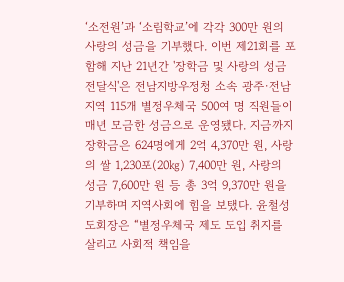‘소전원’과 ‘소림학교’에 각각 300만 원의 사랑의 성금을 기부했다. 이번 제21회를 포함해 지난 21년간 '장학금 및 사랑의 성금 전달식'은 전남지방우정청 소속 광주·전남지역 115개 별정우체국 500여 명 직원들이 매년 모금한 성금으로 운영됐다. 지금까지 장학금은 624명에게 2억 4,370만 원, 사랑의 쌀 1,230포(20㎏) 7,400만 원, 사랑의 성금 7,600만 원 등 총 3억 9,370만 원을 기부하며 지역사회에 힘을 보탰다. 윤철성 도회장은 “별정우체국 제도 도입 취지를 살리고 사회적 책임을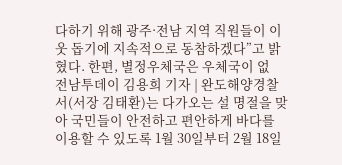다하기 위해 광주·전남 지역 직원들이 이웃 돕기에 지속적으로 동참하겠다”고 밝혔다. 한편, 별정우체국은 우체국이 없
전남투데이 김용희 기자 | 완도해양경찰서(서장 김태환)는 다가오는 설 명절을 맞아 국민들이 안전하고 편안하게 바다를 이용할 수 있도록 1월 30일부터 2월 18일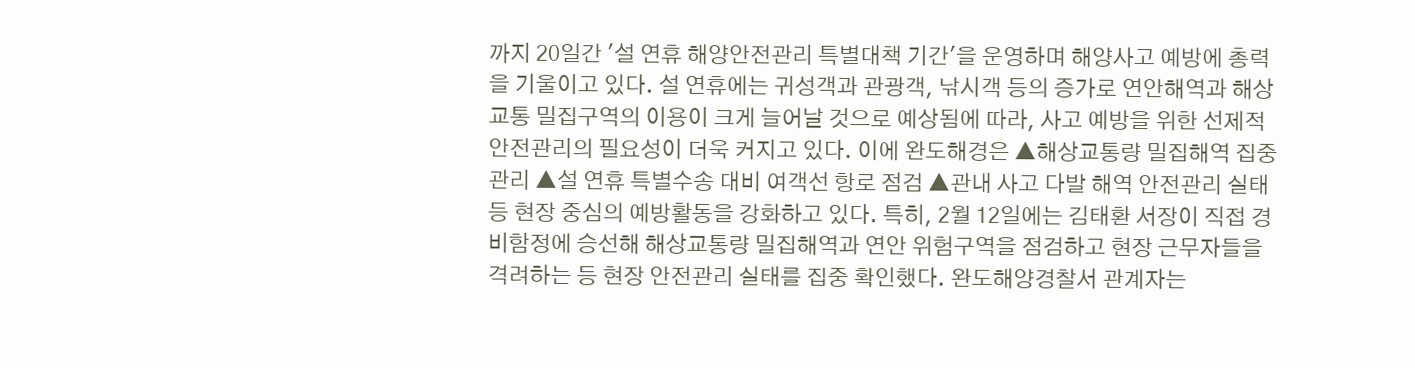까지 20일간 '설 연휴 해양안전관리 특별대책 기간'을 운영하며 해양사고 예방에 총력을 기울이고 있다. 설 연휴에는 귀성객과 관광객, 낚시객 등의 증가로 연안해역과 해상교통 밀집구역의 이용이 크게 늘어날 것으로 예상됨에 따라, 사고 예방을 위한 선제적 안전관리의 필요성이 더욱 커지고 있다. 이에 완도해경은 ▲해상교통량 밀집해역 집중관리 ▲설 연휴 특별수송 대비 여객선 항로 점검 ▲관내 사고 다발 해역 안전관리 실태 등 현장 중심의 예방활동을 강화하고 있다. 특히, 2월 12일에는 김태환 서장이 직접 경비함정에 승선해 해상교통량 밀집해역과 연안 위험구역을 점검하고 현장 근무자들을 격려하는 등 현장 안전관리 실태를 집중 확인했다. 완도해양경찰서 관계자는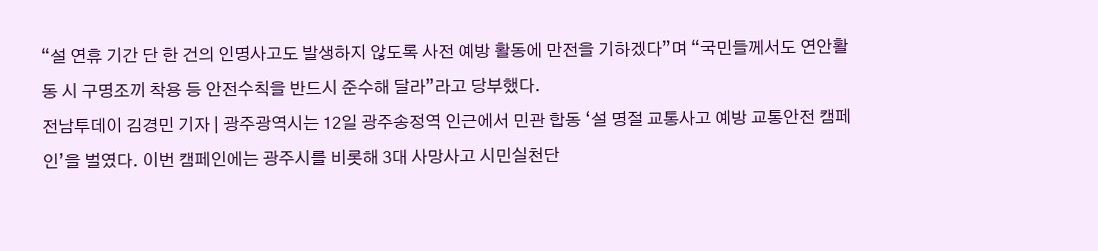“설 연휴 기간 단 한 건의 인명사고도 발생하지 않도록 사전 예방 활동에 만전을 기하겠다”며 “국민들께서도 연안활동 시 구명조끼 착용 등 안전수칙을 반드시 준수해 달라”라고 당부했다.
전남투데이 김경민 기자 | 광주광역시는 12일 광주송정역 인근에서 민관 합동 ‘설 명절 교통사고 예방 교통안전 캠페인’을 벌였다. 이번 캠페인에는 광주시를 비롯해 3대 사망사고 시민실천단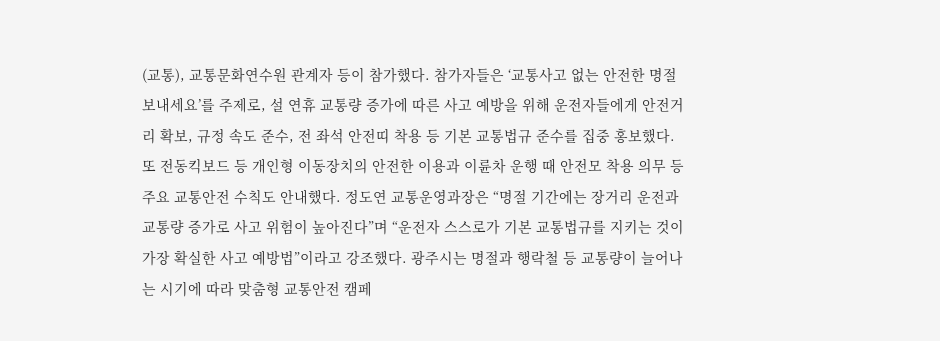(교통), 교통문화연수원 관계자 등이 참가했다. 참가자들은 ‘교통사고 없는 안전한 명절 보내세요’를 주제로, 설 연휴 교통량 증가에 따른 사고 예방을 위해 운전자들에게 안전거리 확보, 규정 속도 준수, 전 좌석 안전띠 착용 등 기본 교통법규 준수를 집중 홍보했다. 또 전동킥보드 등 개인형 이동장치의 안전한 이용과 이륜차 운행 때 안전모 착용 의무 등 주요 교통안전 수칙도 안내했다. 정도연 교통운영과장은 “명절 기간에는 장거리 운전과 교통량 증가로 사고 위험이 높아진다”며 “운전자 스스로가 기본 교통법규를 지키는 것이 가장 확실한 사고 예방법”이라고 강조했다. 광주시는 명절과 행락철 등 교통량이 늘어나는 시기에 따라 맞춤형 교통안전 캠페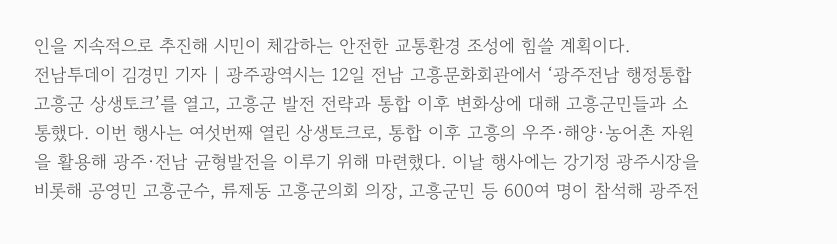인을 지속적으로 추진해 시민이 체감하는 안전한 교통환경 조성에 힘쓸 계획이다.
전남투데이 김경민 기자 | 광주광역시는 12일 전남 고흥문화회관에서 ‘광주전남 행정통합 고흥군 상생토크’를 열고, 고흥군 발전 전략과 통합 이후 변화상에 대해 고흥군민들과 소통했다. 이번 행사는 여섯번째 열린 상생토크로, 통합 이후 고흥의 우주·해양·농어촌 자원을 활용해 광주·전남 균형발전을 이루기 위해 마련했다. 이날 행사에는 강기정 광주시장을 비롯해 공영민 고흥군수, 류제동 고흥군의회 의장, 고흥군민 등 600여 명이 참석해 광주전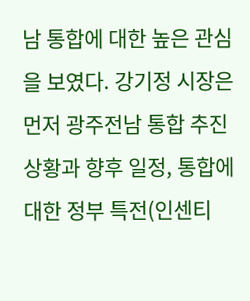남 통합에 대한 높은 관심을 보였다. 강기정 시장은 먼저 광주전남 통합 추진상황과 향후 일정, 통합에 대한 정부 특전(인센티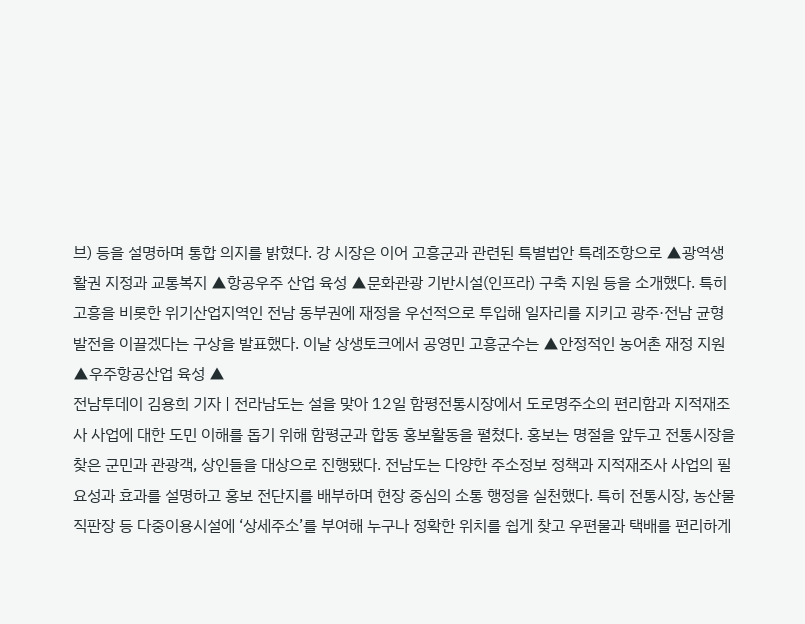브) 등을 설명하며 통합 의지를 밝혔다. 강 시장은 이어 고흥군과 관련된 특별법안 특례조항으로 ▲광역생활권 지정과 교통복지 ▲항공우주 산업 육성 ▲문화관광 기반시설(인프라) 구축 지원 등을 소개했다. 특히 고흥을 비롯한 위기산업지역인 전남 동부권에 재정을 우선적으로 투입해 일자리를 지키고 광주·전남 균형발전을 이끌겠다는 구상을 발표했다. 이날 상생토크에서 공영민 고흥군수는 ▲안정적인 농어촌 재정 지원 ▲우주항공산업 육성 ▲
전남투데이 김용희 기자 | 전라남도는 설을 맞아 12일 함평전통시장에서 도로명주소의 편리함과 지적재조사 사업에 대한 도민 이해를 돕기 위해 함평군과 합동 홍보활동을 펼쳤다. 홍보는 명절을 앞두고 전통시장을 찾은 군민과 관광객, 상인들을 대상으로 진행됐다. 전남도는 다양한 주소정보 정책과 지적재조사 사업의 필요성과 효과를 설명하고 홍보 전단지를 배부하며 현장 중심의 소통 행정을 실천했다. 특히 전통시장, 농산물직판장 등 다중이용시설에 ‘상세주소’를 부여해 누구나 정확한 위치를 쉽게 찾고 우편물과 택배를 편리하게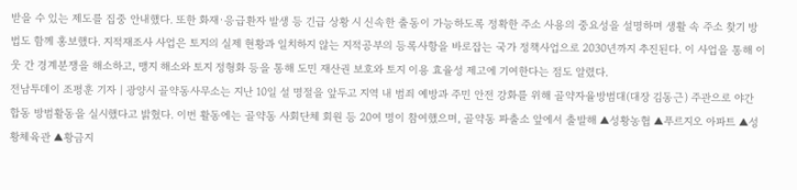받을 수 있는 제도를 집중 안내했다. 또한 화재·응급환자 발생 등 긴급 상황 시 신속한 출동이 가능하도록 정확한 주소 사용의 중요성을 설명하며 생활 속 주소 찾기 방법도 함께 홍보했다. 지적재조사 사업은 토지의 실제 현황과 일치하지 않는 지적공부의 등록사항을 바로잡는 국가 정책사업으로 2030년까지 추진된다. 이 사업을 통해 이웃 간 경계분쟁을 해소하고, 맹지 해소와 토지 정형화 등을 통해 도민 재산권 보호와 토지 이용 효율성 제고에 기여한다는 점도 알렸다.
전남투데이 조평훈 기자 | 광양시 골약동사무소는 지난 10일 설 명절을 앞두고 지역 내 범죄 예방과 주민 안전 강화를 위해 골약자율방범대(대장 김동근) 주관으로 야간 합동 방범활동을 실시했다고 밝혔다. 이번 활동에는 골약동 사회단체 회원 등 20여 명이 참여했으며, 골약동 파출소 앞에서 출발해 ▲성황농협 ▲푸르지오 아파트 ▲성황체육관 ▲황금지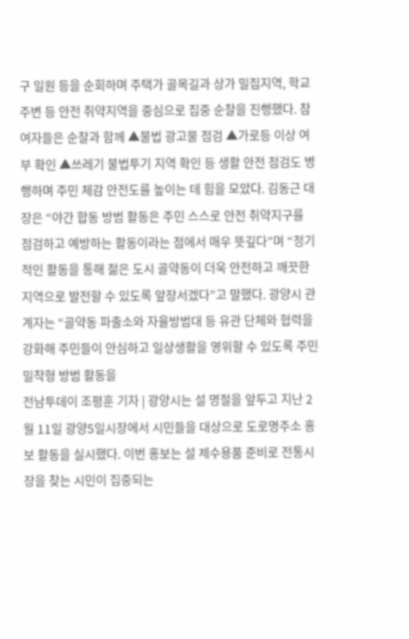구 일원 등을 순회하며 주택가 골목길과 상가 밀집지역, 학교 주변 등 안전 취약지역을 중심으로 집중 순찰을 진행했다. 참여자들은 순찰과 함께 ▲불법 광고물 점검 ▲가로등 이상 여부 확인 ▲쓰레기 불법투기 지역 확인 등 생활 안전 점검도 병행하며 주민 체감 안전도를 높이는 데 힘을 모았다. 김동근 대장은 “야간 합동 방범 활동은 주민 스스로 안전 취약지구를 점검하고 예방하는 활동이라는 점에서 매우 뜻깊다”며 “정기적인 활동을 통해 젊은 도시 골약동이 더욱 안전하고 깨끗한 지역으로 발전할 수 있도록 앞장서겠다”고 말했다. 광양시 관계자는 “골약동 파출소와 자율방범대 등 유관 단체와 협력을 강화해 주민들이 안심하고 일상생활을 영위할 수 있도록 주민 밀착형 방범 활동을
전남투데이 조평훈 기자 | 광양시는 설 명절을 앞두고 지난 2월 11일 광양5일시장에서 시민들을 대상으로 도로명주소 홍보 활동을 실시했다. 이번 홍보는 설 제수용품 준비로 전통시장을 찾는 시민이 집중되는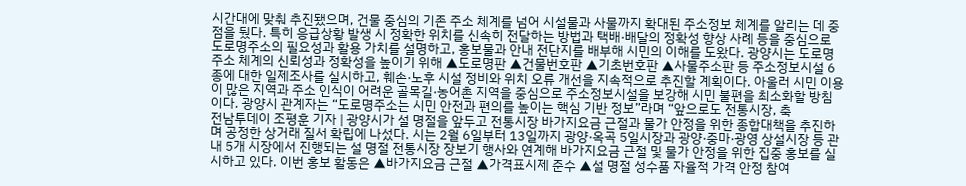시간대에 맞춰 추진됐으며, 건물 중심의 기존 주소 체계를 넘어 시설물과 사물까지 확대된 주소정보 체계를 알리는 데 중점을 뒀다. 특히 응급상황 발생 시 정확한 위치를 신속히 전달하는 방법과 택배·배달의 정확성 향상 사례 등을 중심으로 도로명주소의 필요성과 활용 가치를 설명하고, 홍보물과 안내 전단지를 배부해 시민의 이해를 도왔다. 광양시는 도로명주소 체계의 신뢰성과 정확성을 높이기 위해 ▲도로명판 ▲건물번호판 ▲기초번호판 ▲사물주소판 등 주소정보시설 6종에 대한 일제조사를 실시하고, 훼손·노후 시설 정비와 위치 오류 개선을 지속적으로 추진할 계획이다. 아울러 시민 이용이 많은 지역과 주소 인식이 어려운 골목길·농어촌 지역을 중심으로 주소정보시설을 보강해 시민 불편을 최소화할 방침이다. 광양시 관계자는 “도로명주소는 시민 안전과 편의를 높이는 핵심 기반 정보”라며 “앞으로도 전통시장, 축
전남투데이 조평훈 기자 | 광양시가 설 명절을 앞두고 전통시장 바가지요금 근절과 물가 안정을 위한 종합대책을 추진하며 공정한 상거래 질서 확립에 나섰다. 시는 2월 6일부터 13일까지 광양·옥곡 5일시장과 광양·중마·광영 상설시장 등 관내 5개 시장에서 진행되는 설 명절 전통시장 장보기 행사와 연계해 바가지요금 근절 및 물가 안정을 위한 집중 홍보를 실시하고 있다. 이번 홍보 활동은 ▲바가지요금 근절 ▲가격표시제 준수 ▲설 명절 성수품 자율적 가격 안정 참여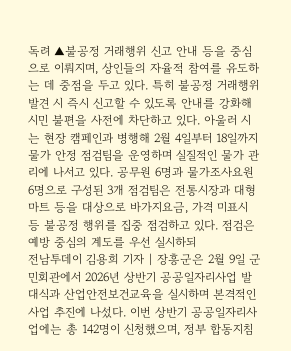독려 ▲불공정 거래행위 신고 안내 등을 중심으로 이뤄지며, 상인들의 자율적 참여를 유도하는 데 중점을 두고 있다. 특히 불공정 거래행위 발견 시 즉시 신고할 수 있도록 안내를 강화해 시민 불편을 사전에 차단하고 있다. 아울러 시는 현장 캠페인과 병행해 2월 4일부터 18일까지 물가 안정 점검팀을 운영하며 실질적인 물가 관리에 나서고 있다. 공무원 6명과 물가조사요원 6명으로 구성된 3개 점검팀은 전통시장과 대형마트 등을 대상으로 바가지요금, 가격 미표시 등 불공정 행위를 집중 점검하고 있다. 점검은 예방 중심의 계도를 우선 실시하되
전남투데이 김용희 기자 | 장흥군은 2월 9일 군민회관에서 2026년 상반기 공공일자리사업 발대식과 산업안전보건교육을 실시하며 본격적인 사업 추진에 나섰다. 이번 상반기 공공일자리사업에는 총 142명이 신청했으며, 정부 합동지침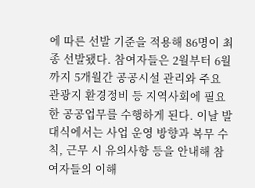에 따른 선발 기준을 적용해 86명이 최종 선발됐다. 참여자들은 2월부터 6월까지 5개월간 공공시설 관리와 주요 관광지 환경정비 등 지역사회에 필요한 공공업무를 수행하게 된다. 이날 발대식에서는 사업 운영 방향과 복무 수칙, 근무 시 유의사항 등을 안내해 참여자들의 이해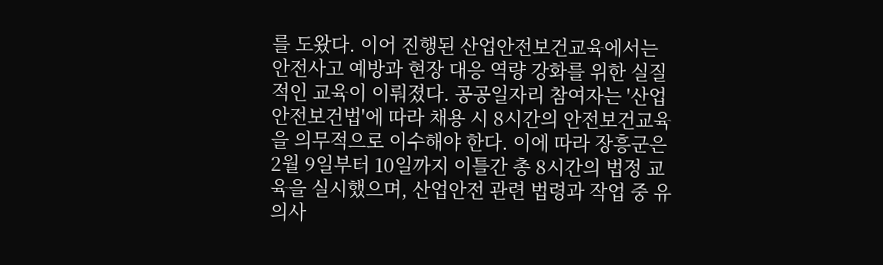를 도왔다. 이어 진행된 산업안전보건교육에서는 안전사고 예방과 현장 대응 역량 강화를 위한 실질적인 교육이 이뤄졌다. 공공일자리 참여자는 '산업안전보건법'에 따라 채용 시 8시간의 안전보건교육을 의무적으로 이수해야 한다. 이에 따라 장흥군은 2월 9일부터 10일까지 이틀간 총 8시간의 법정 교육을 실시했으며, 산업안전 관련 법령과 작업 중 유의사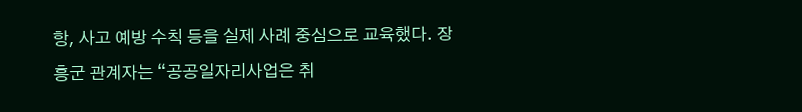항, 사고 예방 수칙 등을 실제 사례 중심으로 교육했다. 장흥군 관계자는 “공공일자리사업은 취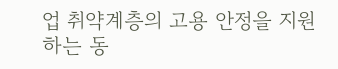업 취약계층의 고용 안정을 지원하는 동